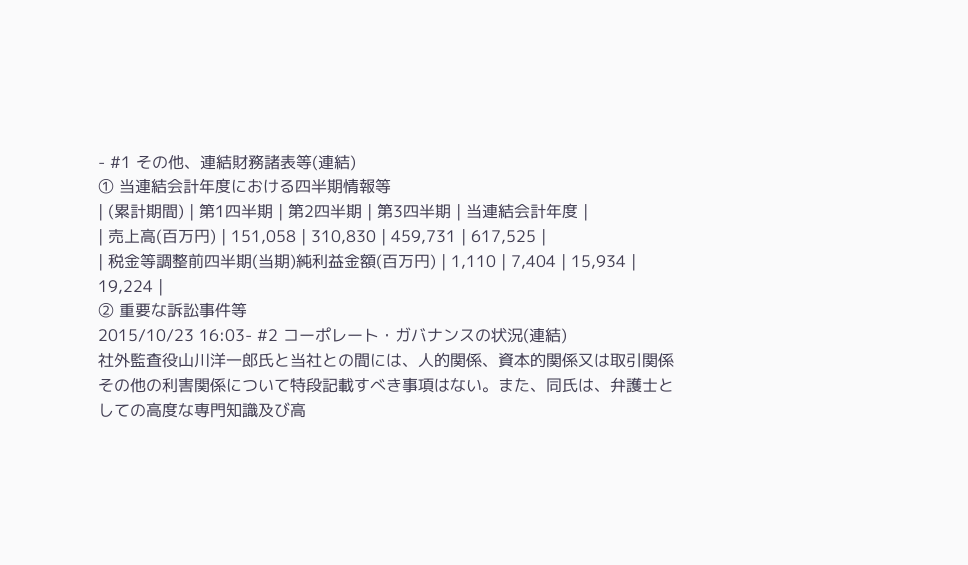- #1 その他、連結財務諸表等(連結)
① 当連結会計年度における四半期情報等
| (累計期間) | 第1四半期 | 第2四半期 | 第3四半期 | 当連結会計年度 |
| 売上高(百万円) | 151,058 | 310,830 | 459,731 | 617,525 |
| 税金等調整前四半期(当期)純利益金額(百万円) | 1,110 | 7,404 | 15,934 | 19,224 |
② 重要な訴訟事件等
2015/10/23 16:03- #2 コーポレート・ガバナンスの状況(連結)
社外監査役山川洋一郎氏と当社との間には、人的関係、資本的関係又は取引関係その他の利害関係について特段記載すべき事項はない。また、同氏は、弁護士としての高度な専門知識及び高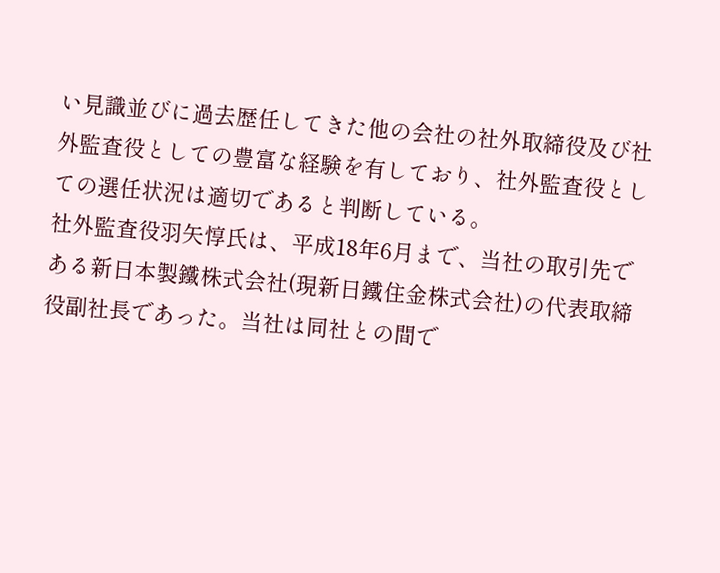い見識並びに過去歴任してきた他の会社の社外取締役及び社外監査役としての豊富な経験を有しており、社外監査役としての選任状況は適切であると判断している。
社外監査役羽矢惇氏は、平成18年6月まで、当社の取引先である新日本製鐵株式会社(現新日鐵住金株式会社)の代表取締役副社長であった。当社は同社との間で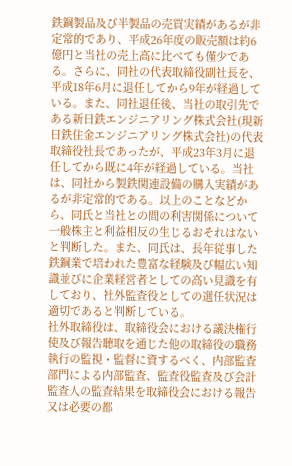鉄鋼製品及び半製品の売買実績があるが非定常的であり、平成26年度の販売額は約6億円と当社の売上高に比べても僅少である。さらに、同社の代表取締役副社長を、平成18年6月に退任してから9年が経過している。また、同社退任後、当社の取引先である新日鉄エンジニアリング株式会社(現新日鉄住金エンジニアリング株式会社)の代表取締役社長であったが、平成23年3月に退任してから既に4年が経過している。当社は、同社から製鉄関連設備の購入実績があるが非定常的である。以上のことなどから、同氏と当社との間の利害関係について一般株主と利益相反の生じるおそれはないと判断した。また、同氏は、長年従事した鉄鋼業で培われた豊富な経験及び幅広い知識並びに企業経営者としての高い見識を有しており、社外監査役としての選任状況は適切であると判断している。
社外取締役は、取締役会における議決権行使及び報告聴取を通じた他の取締役の職務執行の監視・監督に資するべく、内部監査部門による内部監査、監査役監査及び会計監査人の監査結果を取締役会における報告又は必要の都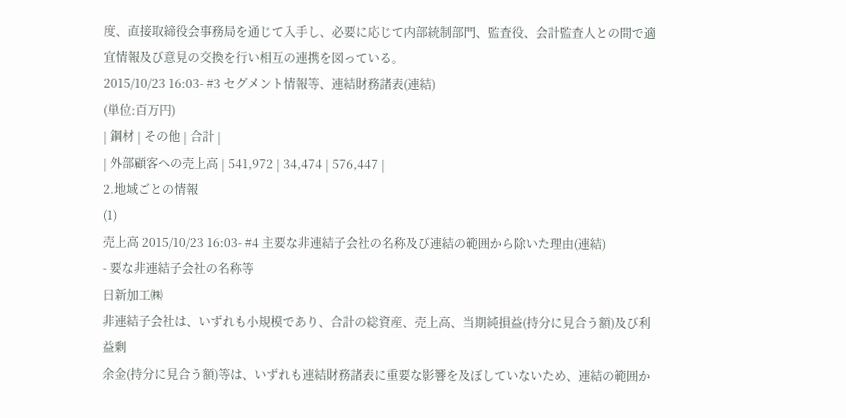度、直接取締役会事務局を通じて入手し、必要に応じて内部統制部門、監査役、会計監査人との間で適宜情報及び意見の交換を行い相互の連携を図っている。
2015/10/23 16:03- #3 セグメント情報等、連結財務諸表(連結)
(単位:百万円)
| 鋼材 | その他 | 合計 |
| 外部顧客への売上高 | 541,972 | 34,474 | 576,447 |
2.地域ごとの情報
(1)
売上高 2015/10/23 16:03- #4 主要な非連結子会社の名称及び連結の範囲から除いた理由(連結)
- 要な非連結子会社の名称等
日新加工㈱
非連結子会社は、いずれも小規模であり、合計の総資産、売上高、当期純損益(持分に見合う額)及び利益剰
余金(持分に見合う額)等は、いずれも連結財務諸表に重要な影響を及ぼしていないため、連結の範囲か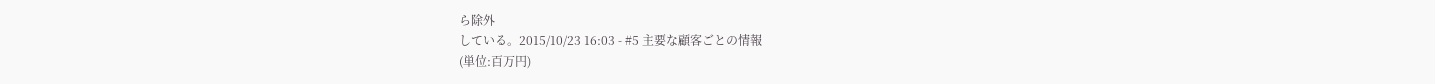ら除外
している。2015/10/23 16:03 - #5 主要な顧客ごとの情報
(単位:百万円)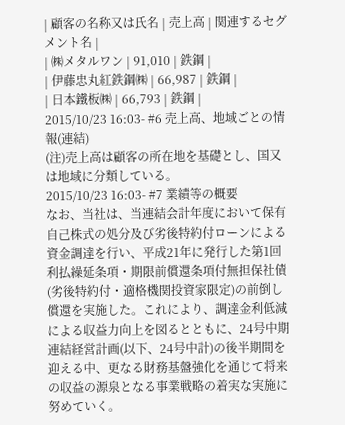| 顧客の名称又は氏名 | 売上高 | 関連するセグメント名 |
| ㈱メタルワン | 91,010 | 鉄鋼 |
| 伊藤忠丸紅鉄鋼㈱ | 66,987 | 鉄鋼 |
| 日本鐵板㈱ | 66,793 | 鉄鋼 |
2015/10/23 16:03- #6 売上高、地域ごとの情報(連結)
(注)売上高は顧客の所在地を基礎とし、国又は地域に分類している。
2015/10/23 16:03- #7 業績等の概要
なお、当社は、当連結会計年度において保有自己株式の処分及び劣後特約付ローンによる資金調達を行い、平成21年に発行した第1回利払繰延条項・期限前償還条項付無担保社債(劣後特約付・適格機関投資家限定)の前倒し償還を実施した。これにより、調達金利低減による収益力向上を図るとともに、24号中期連結経営計画(以下、24号中計)の後半期間を迎える中、更なる財務基盤強化を通じて将来の収益の源泉となる事業戦略の着実な実施に努めていく。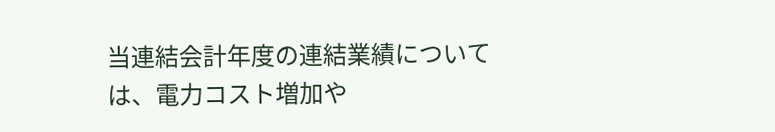当連結会計年度の連結業績については、電力コスト増加や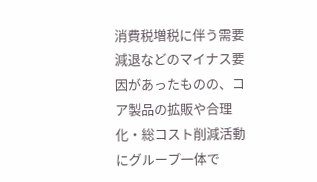消費税増税に伴う需要減退などのマイナス要因があったものの、コア製品の拡販や合理化・総コスト削減活動にグループ一体で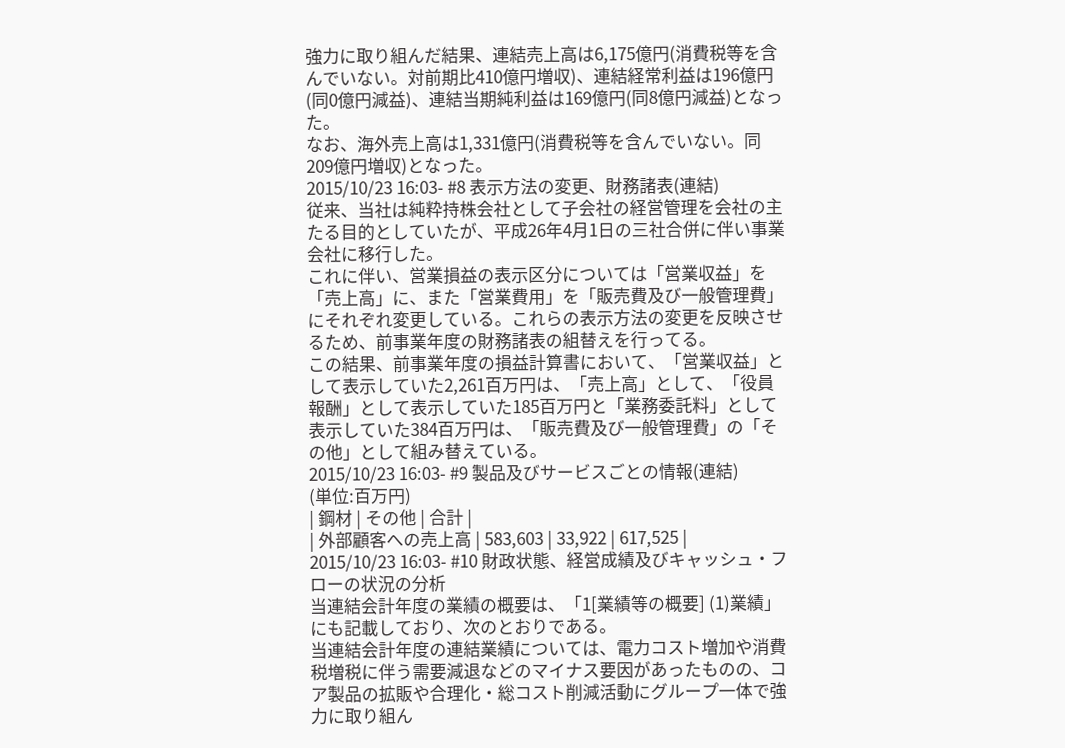強力に取り組んだ結果、連結売上高は6,175億円(消費税等を含んでいない。対前期比410億円増収)、連結経常利益は196億円(同0億円減益)、連結当期純利益は169億円(同8億円減益)となった。
なお、海外売上高は1,331億円(消費税等を含んでいない。同209億円増収)となった。
2015/10/23 16:03- #8 表示方法の変更、財務諸表(連結)
従来、当社は純粋持株会社として子会社の経営管理を会社の主たる目的としていたが、平成26年4月1日の三社合併に伴い事業会社に移行した。
これに伴い、営業損益の表示区分については「営業収益」を「売上高」に、また「営業費用」を「販売費及び一般管理費」にそれぞれ変更している。これらの表示方法の変更を反映させるため、前事業年度の財務諸表の組替えを行ってる。
この結果、前事業年度の損益計算書において、「営業収益」として表示していた2,261百万円は、「売上高」として、「役員報酬」として表示していた185百万円と「業務委託料」として表示していた384百万円は、「販売費及び一般管理費」の「その他」として組み替えている。
2015/10/23 16:03- #9 製品及びサービスごとの情報(連結)
(単位:百万円)
| 鋼材 | その他 | 合計 |
| 外部顧客への売上高 | 583,603 | 33,922 | 617,525 |
2015/10/23 16:03- #10 財政状態、経営成績及びキャッシュ・フローの状況の分析
当連結会計年度の業績の概要は、「1[業績等の概要] (1)業績」にも記載しており、次のとおりである。
当連結会計年度の連結業績については、電力コスト増加や消費税増税に伴う需要減退などのマイナス要因があったものの、コア製品の拡販や合理化・総コスト削減活動にグループ一体で強力に取り組ん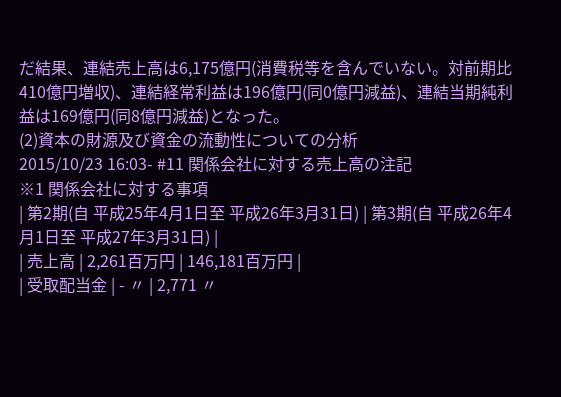だ結果、連結売上高は6,175億円(消費税等を含んでいない。対前期比410億円増収)、連結経常利益は196億円(同0億円減益)、連結当期純利益は169億円(同8億円減益)となった。
(2)資本の財源及び資金の流動性についての分析
2015/10/23 16:03- #11 関係会社に対する売上高の注記
※1 関係会社に対する事項
| 第2期(自 平成25年4月1日至 平成26年3月31日) | 第3期(自 平成26年4月1日至 平成27年3月31日) |
| 売上高 | 2,261百万円 | 146,181百万円 |
| 受取配当金 | - 〃 | 2,771 〃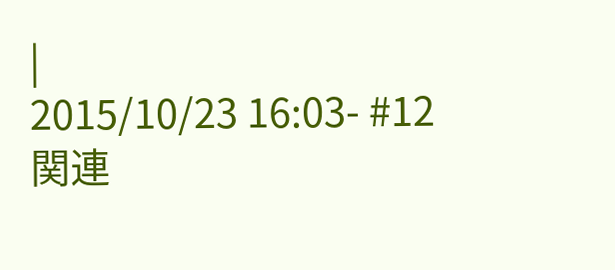|
2015/10/23 16:03- #12 関連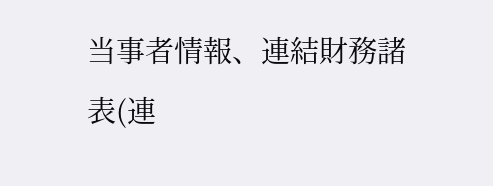当事者情報、連結財務諸表(連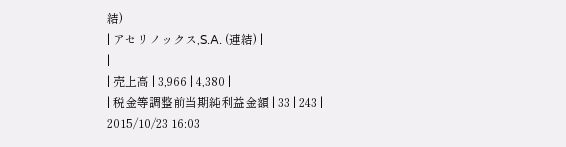結)
| アセリノックス,S.A. (連結) |
|
| 売上高 | 3,966 | 4,380 |
| 税金等調整前当期純利益金額 | 33 | 243 |
2015/10/23 16:03